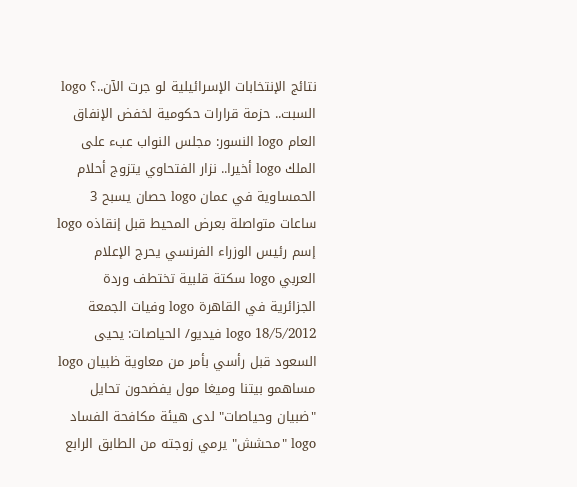نتائج الإنتخابات الإسرائيلية لو جرت الآن..؟ logo السبت.. حزمة قرارات حكومية لخفض الإنفاق العام logo النسور: مجلس النواب عبء على الملك logo أخيرا.. نزار الفتحاوي يتزوج أحلام الحمساوية في عمان logo حصان يسبح 3 ساعات متواصلة بعرض المحيط قبل إنقاذه logo إسم رئيس الوزراء الفرنسي يحرج الإعلام العربي logo سكتة قلبية تختطف وردة الجزائرية في القاهرة logo وفيات الجمعة 18/5/2012 logo فيديو/ الحياصات: يحيى السعود قبل رأسي بأمر من معاوية ظبيان logo مساهمو بيتنا وميغا مول يفضحون تحايل "ضبيان وحياصات" لدى هيئة مكافحة الفساد logo "محشش" يرمي زوجته من الطابق الرابع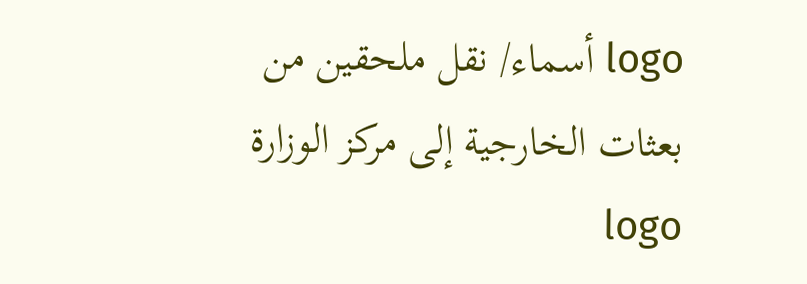logo أسماء/ نقل ملحقين من بعثات الخارجية إلى مركز الوزارة logo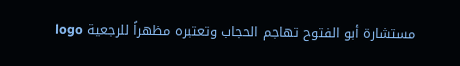مستشارة أبو الفتوح تهاجم الحجاب وتعتبره مظهراً للرجعية logo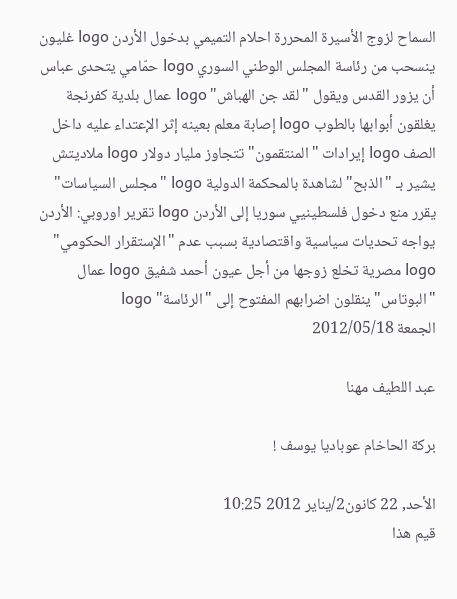السماح لزوج الأسيرة المحررة احلام التميمي بدخول الأردن logo غليون ينسحب من رئاسة المجلس الوطني السوري logo حمّامي يتحدى عباس أن يزور القدس ويقول "لقد جن الهباش" logo عمال بلدية كفرنجة يغلقون أبوابها بالطوب logo إصابة معلم بعينه إثر الإعتداء عليه داخل الصف logo إيرادات "المنتقمون" تتجاوز مليار دولار logo ملاديتش يشير بـ "الذبح" لشاهدة بالمحكمة الدولية logo "مجلس السياسات" يقرر منع دخول فلسطينيي سوريا إلى الأردن logo تقرير اوروبي: الأردن يواجه تحديات سياسية واقتصادية بسبب عدم "الإستقرار الحكومي" logo مصرية تخلع زوجها من أجل عيون أحمد شفيق logo عمال "البوتاس" ينقلون اضرابهم المفتوح إلى "الرئاسة" logo
الجمعة 2012/05/18

عبد اللطيف مهنا

بركة الحاخام عوباديا يوسف !

الأحد, 22 كانون2/يناير 2012 10:25
قيم هذا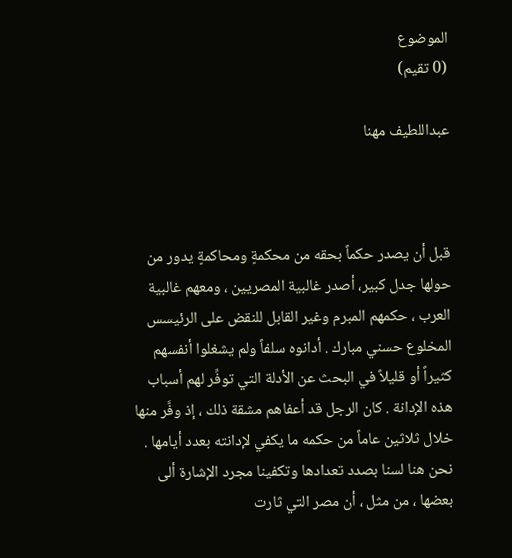الموضوع
(0 تقيم)

عبداللطيف مهنا



قبل أن يصدر حكماً بحقه من محكمةٍ ومحاكمةٍ يدور من حولها جدل كبير، أصدر غالبية المصريين ، ومعهم غالبية العرب ، حكمهم المبرم وغير القابل للنقض على الرئيسس المخلوع حسني مبارك . أدانوه سلفاً ولم يشغلوا أنفسهم كثيراً أو قليلاً في البحث عن الأدلة التي توفِّر لهم أسباب هذه الإدانة . كان الرجل قد أعفاهم مشقة ذلك ، إذ وفَّر منها خلال ثلاثين عاماً من حكمه ما يكفي لإدانته بعدد أيامها . نحن هنا لسنا بصدد تعدادها وتكفينا مجرد الإشارة ألى بعضها ، من مثل ، أن مصر التي ثارت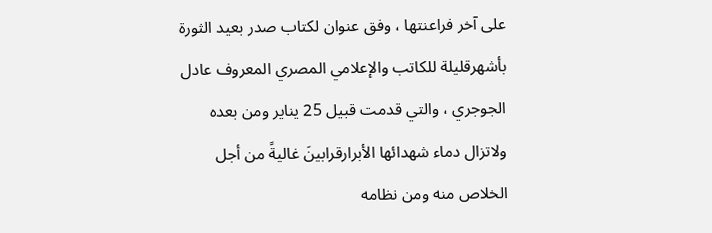على آخر فراعنتها ، وفق عنوان لكتاب صدر بعيد الثورة بأشهرقليلة للكاتب والإعلامي المصري المعروف عادل الجوجري ، والتي قدمت قبيل 25 يناير ومن بعده ولاتزال دماء شهدائها الأبرارقرابينَ غاليةً من أجل الخلاص منه ومن نظامه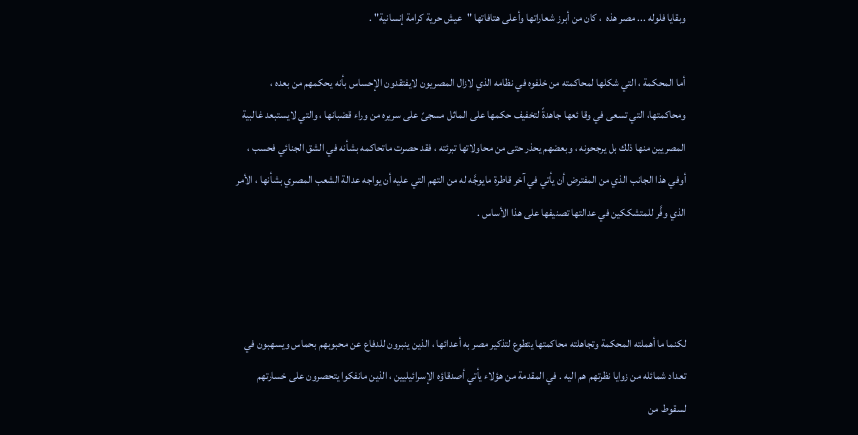وبقايا فلوله ... مصر هذه  ، كان من أبرز شعاراتها وأعلى هتافاتها "عيش حرية كرامة إنسانية" .

أما المحكمة ، التي شكلها لمحاكمته من خلفوه في نظامه الذي لازال المصريون لايفتقدون الإحساس بأنه يحكمهم من بعده ، ومحاكمتها، التي تسعى في وقا ئعها جاهدةً لتخفيف حكمها على الماثل مسجىً على سريره من وراء قضبانها ، والتي لايستبعد غالبية المصريين منها ذلك بل يرجحونه ، وبعضهم يحذر حتى من محاولاتها تبرئته ، فقد حصرت ماتحاكمه بشأنه في الشق الجنائي فحسب ، أوفي هذا الجانب الذي من المفترض أن يأتي في آخر قاطرة مايوجَّه له من التهم التي عليه أن يواجه عدالة الشعب المصري بشأنها ، الأمر الذي وفَّر للمتشككين في عدالتها تصنيفها على هذا الأساس .



لكنما ما أهملته المحكمة وتجاهلته محاكمتها يتطوع لتذكير مصر به أعدائها ، الذين ينبرون للدفاع عن محبوبهم بحماس ويسهبون في تعداد شمائله من زوايا نظرتهم هم اليه . في المقدمة من هؤلاء يأتي أصدقاؤه الإسرائيليين ، الذين مانفكوا يتحصرون على خسارتهم لسقوط من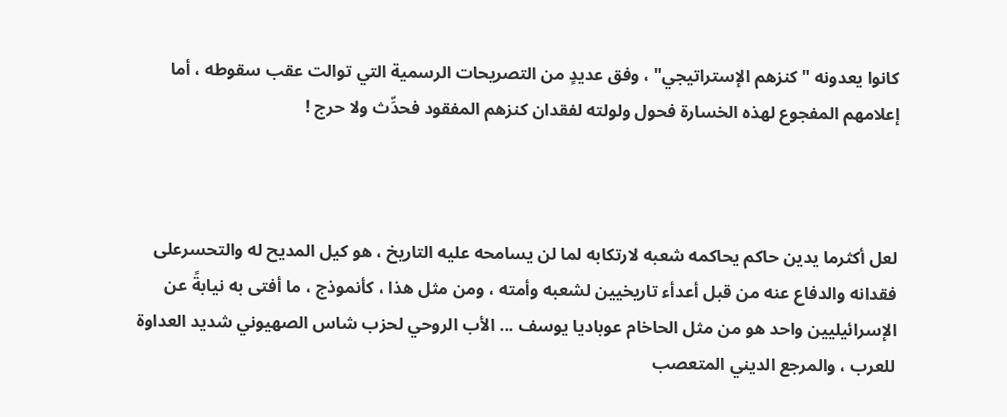كانوا يعدونه "كنزهم الإستراتيجي" ، وفق عديدٍ من التصريحات الرسمية التي توالت عقب سقوطه ، أما إعلامهم المفجوع لهذه الخسارة فحول ولولته لفقدان كنزهم المفقود فحدِّث ولا حرج !



لعل أكثرما يدين حاكم يحاكمه شعبه لارتكابه لما لن يسامحه عليه التاريخ ، هو كيل المديح له والتحسرعلى فقدانه والدفاع عنه من قبل أعدأء تاريخيين لشعبه وأمته ، ومن مثل هذا ، كأنموذج ، ما أفتى به نيابةً عن الإسرائيليين واحد هو من مثل الحاخام عوباديا يوسف ... الأب الروحي لحزب شاس الصهيوني شديد العداوة للعرب ، والمرجع الديني المتعصب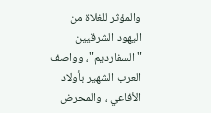والمؤثر للغلاة من اليهود الشرقيين "السفارديم"، وواصف العرب الشهير بأولاد الأفاعي ، والمحرض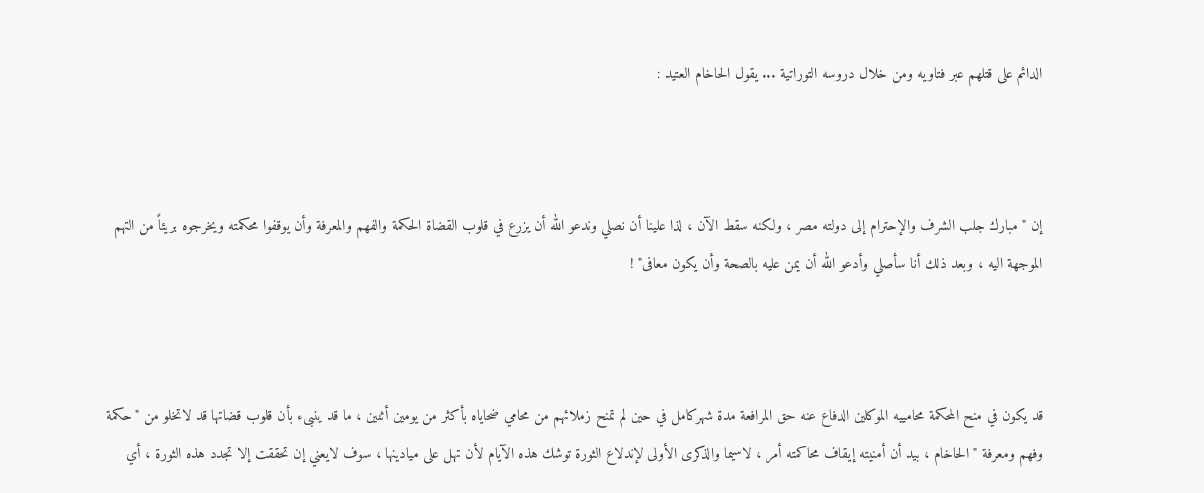الدائم على قتلهم عبر فتاويه ومن خلال دروسه التوراتية ... يقول الحاخام العتيد :



إن " مبارك جلب الشرف والإحترام إلى دولته مصر ، ولكنه سقط الآن ، لذا علينا أن نصلي وندعو الله أن يزرع في قلوب القضاة الحكمة والفهم والمعرفة وأن يوقفوا محكمته ويخرجوه بريئاً من التهم الموجهة اليه ، وبعد ذلك أنا سأصلي وأدعو الله أن يمن عليه بالصحة وأن يكون معافى" !



قد يكون في منح المحكمة محامييه الموكلين الدفاع عنه حق المرافعة مدة شهركامل في حين لم تمنح زملائهم من محامي ضحاياه بأكثر من يومين أثنين ، ما قد ينبىء بأن قلوب قضاتها قد لاتخلو من "حكمة وفهم ومعرفة " الحاخام ، بيد أن أمنيته إيقاف محاكمته أمر ، لاسيما والذكرى الأولى لإندلاع الثورة توشك هذه الآيام لأن تهل على ميادينها ، سوف لايعني إن تحققت إلا تجدد هذه الثورة ، أي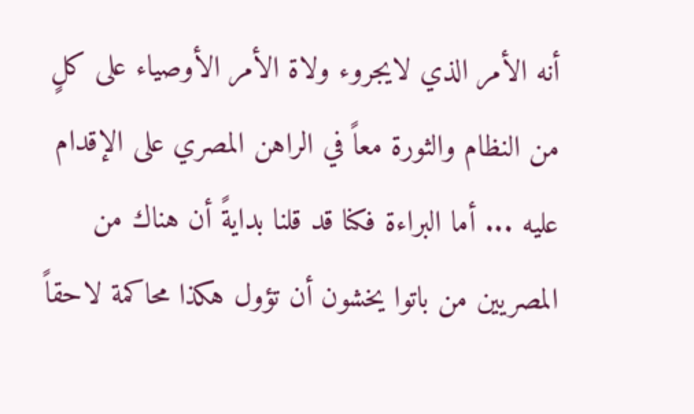أنه الأمر الذي لايجروء ولاة الأمر الأوصياء على كلٍ من النظام والثورة معاً في الراهن المصري على الإقدام عليه ... أما البراءة فكنا قد قلنا بدايةً أن هناك من المصريين من باتوا يخشون أن تؤول هكذا محاكمة لاحقاً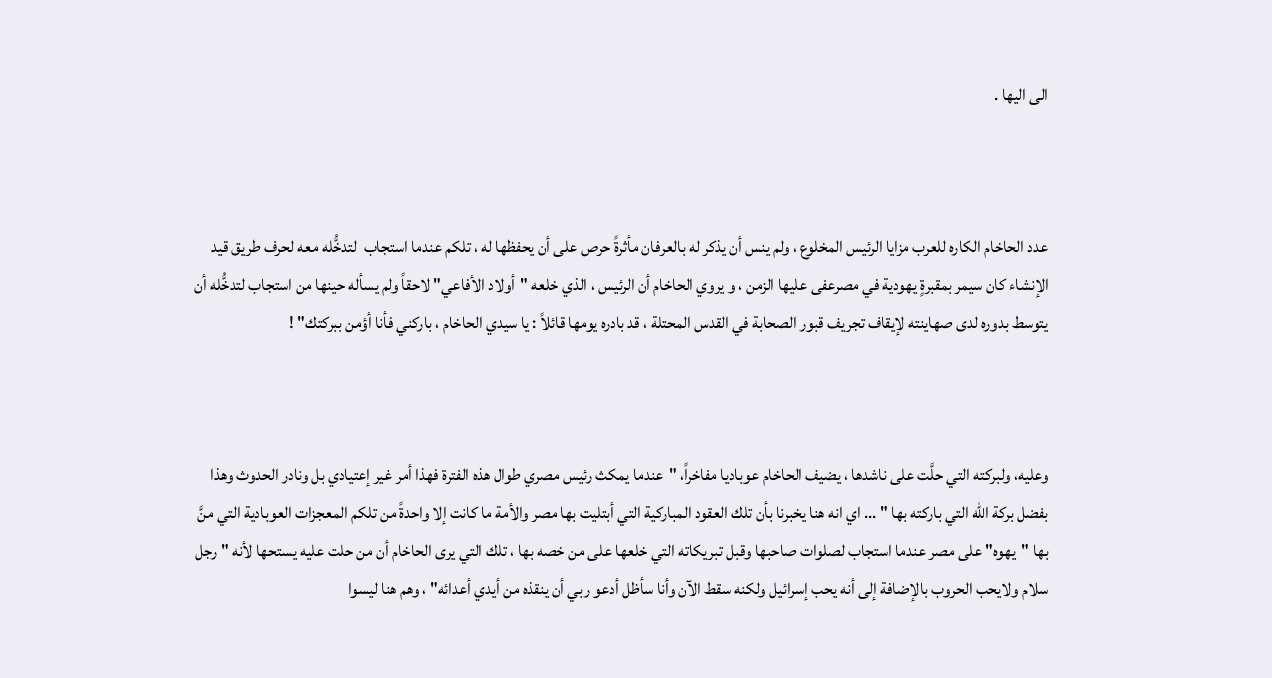الى اليها .



عدد الحاخام الكاره للعرب مزايا الرئيس المخلوع ، ولم ينس أن يذكر له بالعرفان مأثرةً حرص على أن يحفظها له ، تلكم عندما استجاب  لتدخُّله معه لحرف طريق قيد الإنشاء كان سيمر بمقبرةٍ يهودية في مصرعفى عليها الزمن ، و يروي الحاخام أن الرئيس ، الذي خلعه "أولاد الأفاعي" لاحقاً ولم يسأله حينها من استجاب لتدخُّله أن يتوسط بدوره لدى صهاينته لإيقاف تجريف قبور الصحابة في القدس المحتلة ، قد بادره يومها قائلاً : يا سيدي الحاخام ، باركني فأنا أؤمن ببركتك" !



وعليه، ولبركته التي حلَّت على ناشدها ، يضيف الحاخام عوباديا مفاخراً، "عندما يمكث رئيس مصري طوال هذه الفترة فهذا أمر غير إعتيادي بل ونادر الحدوث وهذا بفضل بركة الله التي باركته بها " ... اي انه هنا يخبرنا بأن تلك العقود المباركية التي أبتليت بها مصر والأمة ما كانت إلا واحدةً من تلكم المعجزات العوبادية التي منَّ بها "يهوه" على مصر عندما استجاب لصلوات صاحبها وقبل تبريكاته التي خلعها على من خصه بها ، تلك التي يرى الحاخام أن من حلت عليه يستحها لأنه " رجل سلام ولايحب الحروب بالإضافة إلى أنه يحب إسرائيل ولكنه سقط الآن وأنا سأظل أدعو ربي أن ينقذه من أيدي أعدائه" ، وهم هنا ليسوا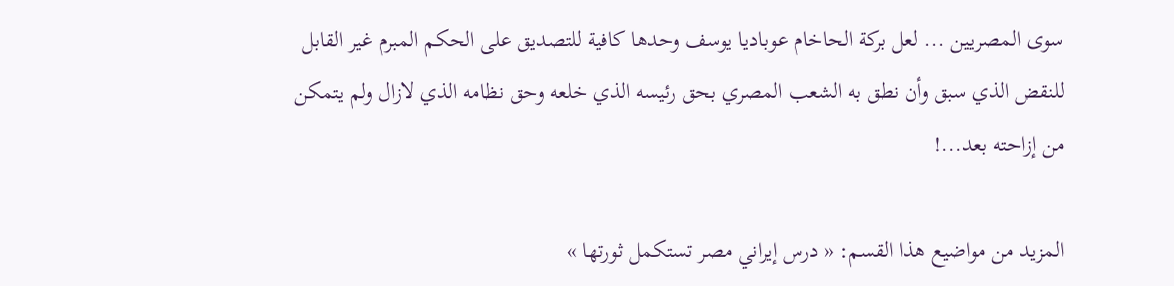سوى المصريين ... لعل بركة الحاخام عوباديا يوسف وحدها كافية للتصديق على الحكم المبرم غير القابل للنقض الذي سبق وأن نطق به الشعب المصري بحق رئيسه الذي خلعه وحق نظامه الذي لازال ولم يتمكن من إزاحته بعد...!

المزيد من مواضيع هذا القسم: « درس إيراني مصر تستكمل ثورتها »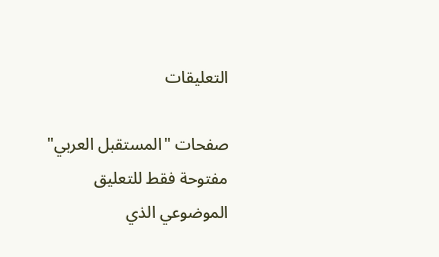التعليقات

صفحات "المستقبل العربي" مفتوحة فقط للتعليق الموضوعي الذي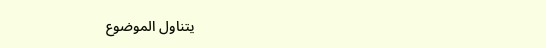يتناول الموضوع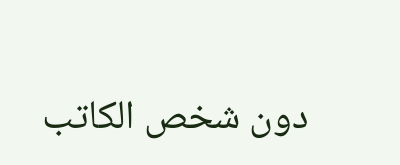دون شخص الكاتب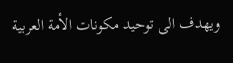ويهدف الى توحيد مكونات الأمة العربية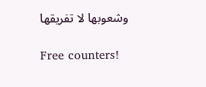وشعوبها لا تفريقها

Free counters!